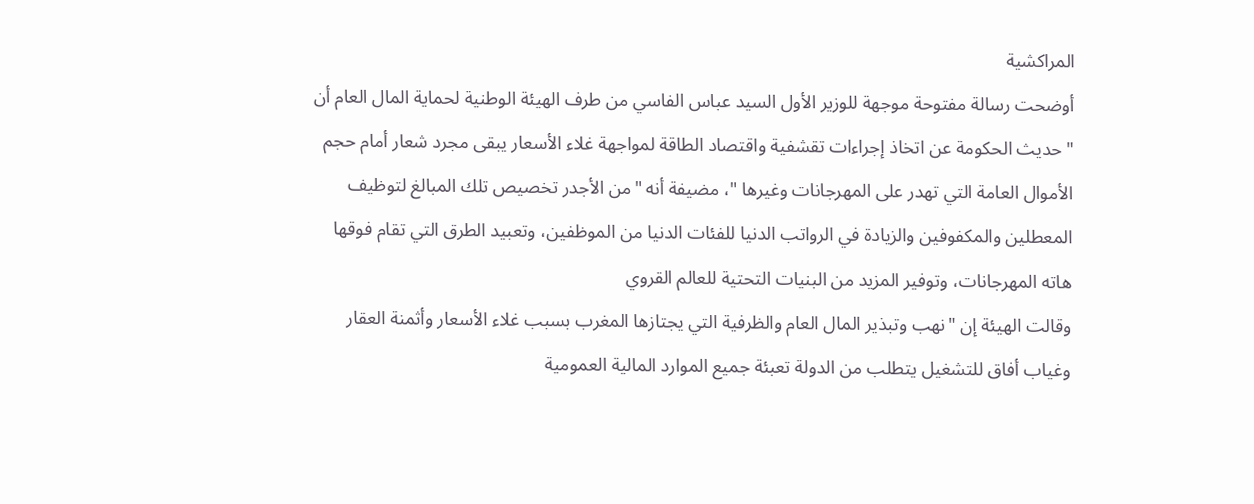المراكشية
أوضحت رسالة مفتوحة موجهة للوزير الأول السيد عباس الفاسي من طرف الهيئة الوطنية لحماية المال العام أن "حديث الحكومة عن اتخاذ إجراءات تقشفية واقتصاد الطاقة لمواجهة غلاء الأسعار يبقى مجرد شعار أمام حجم الأموال العامة التي تهدر على المهرجانات وغيرها "، مضيفة أنه "من الأجدر تخصيص تلك المبالغ لتوظيف المعطلين والمكفوفين والزيادة في الرواتب الدنيا للفئات الدنيا من الموظفين، وتعبيد الطرق التي تقام فوقها هاته المهرجانات، وتوفير المزيد من البنيات التحتية للعالم القروي
وقالت الهيئة إن "نهب وتبذير المال العام والظرفية التي يجتازها المغرب بسبب غلاء الأسعار وأثمنة العقار وغياب أفاق للتشغيل يتطلب من الدولة تعبئة جميع الموارد المالية العمومية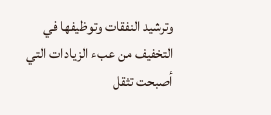وترشيد النفقات وتوظيفها في التخفيف من عبء الزيادات التي أصبحت تثقل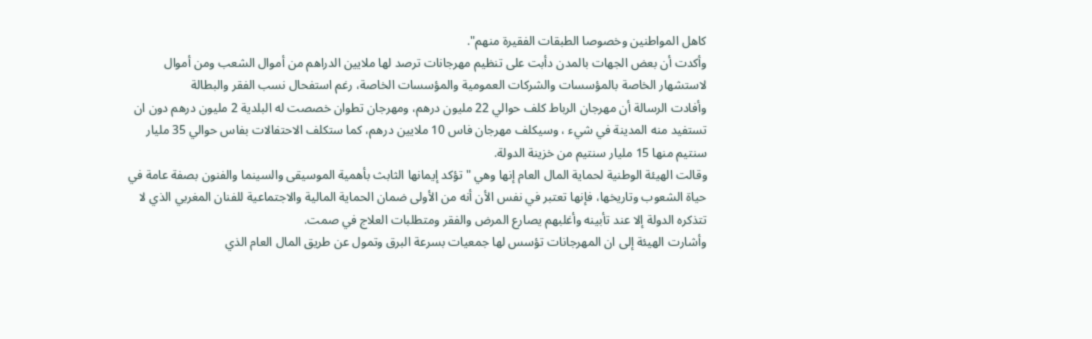كاهل المواطنين وخصوصا الطبقات الفقيرة منهم".
وأكدت أن بعض الجهات بالمدن دأبت على تنظيم مهرجانات ترصد لها ملايين الدراهم من أموال الشعب ومن أموال لاستشهار الخاصة بالمؤسسات والشركات العمومية والمؤسسات الخاصة، رغم استفحال نسب الفقر والبطالة
وأفادت الرسالة أن مهرجان الرباط كلف حوالي 22 مليون درهم، ومهرجان تطوان خصصت له البلدية 2 مليون درهم دون ان تستفيد منه المدينة في شيء ، وسيكلف مهرجان فاس 10 ملايين درهم، كما ستكلف الاحتفالات بفاس حوالي 35 مليار سنتيم منها 15 مليار سنتيم من خزينة الدولة.
وقالت الهيئة الوطنية لحماية المال العام إنها وهي " تؤكد إيمانها الثابث بأهمية الموسيقى والسينما والفنون بصفة عامة في حياة الشعوب وتاريخها، فإنها تعتبر في نفس الأن أنه من الأولى ضمان الحماية المالية والاجتماعية للفنان المغربي الذي لا تتذكره الدولة إلا عند تأبينه وأغلبهم يصارع المرض والفقر ومتطلبات العلاج في صمت.
وأشارت الهيئة إلى ان المهرجانات تؤسس لها جمعيات بسرعة البرق وتمول عن طريق المال العام الذي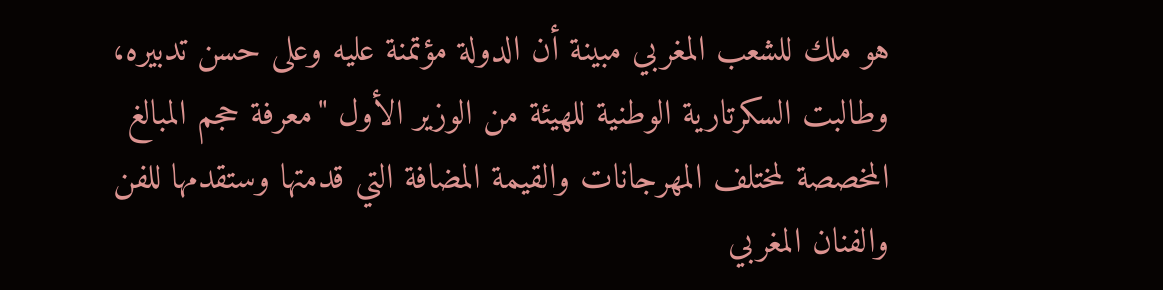هو ملك للشعب المغربي مبينة أن الدولة مؤتمنة عليه وعلى حسن تدبيره،
وطالبت السكرتارية الوطنية للهيئة من الوزير الأول "معرفة حجم المبالغ المخصصة لمختلف المهرجانات والقيمة المضافة التي قدمتها وستقدمها للفن والفنان المغربي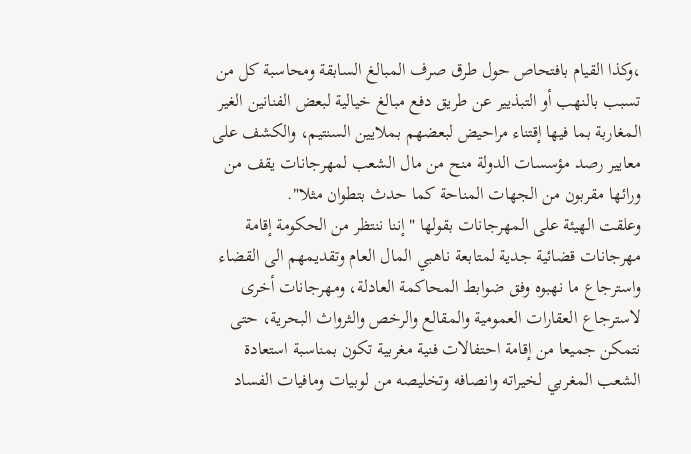،وكذا القيام بافتحاص حول طرق صرف المبالغ السابقة ومحاسبة كل من تسبب بالنهب أو التبذيير عن طريق دفع مبالغ خيالية لبعض الفنانين الغير المغاربة بما فيها إقتناء مراحيض لبعضهم بملايين السنتيم، والكشف على معايير رصد مؤسسات الدولة منح من مال الشعب لمهرجانات يقف من ورائها مقربون من الجهات المناحة كما حدث بتطوان مثلا".
وعلقت الهيئة على المهرجانات بقولها "إننا ننتظر من الحكومة إقامة مهرجانات قضائية جدية لمتابعة ناهبي المال العام وتقديمهم الى القضاء واسترجاع ما نهبوه وفق ضوابط المحاكمة العادلة، ومهرجانات أخرى لاسترجاع العقارات العمومية والمقالع والرخص والثرواث البحرية، حتى نتمكن جميعا من إقامة احتفالات فنية مغربية تكون بمناسبة استعادة الشعب المغربي لخيراته وانصافه وتخليصه من لوبيات ومافيات الفساد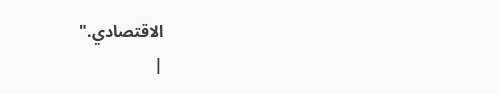الاقتصادي."
|